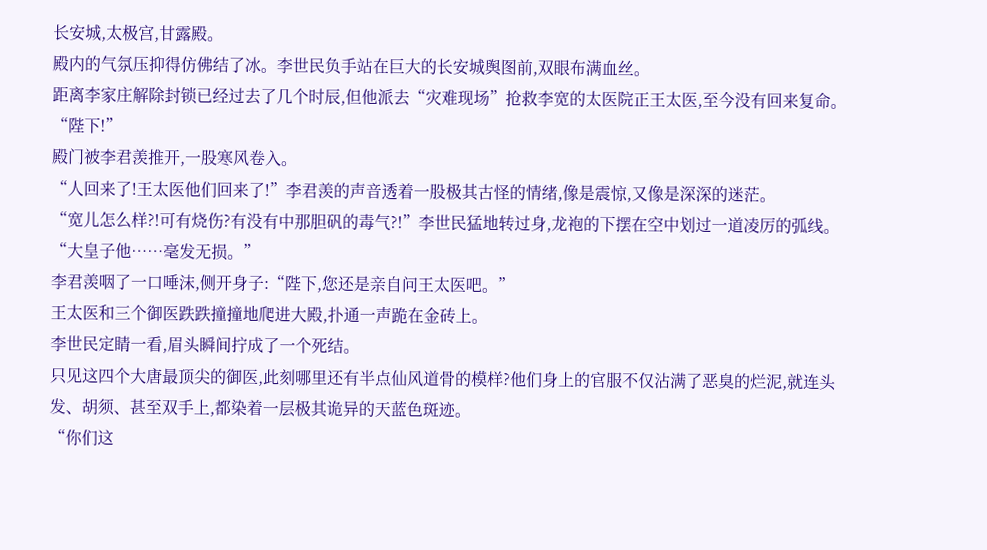长安城,太极宫,甘露殿。
殿内的气氛压抑得仿佛结了冰。李世民负手站在巨大的长安城舆图前,双眼布满血丝。
距离李家庄解除封锁已经过去了几个时辰,但他派去“灾难现场”抢救李宽的太医院正王太医,至今没有回来复命。
“陛下!”
殿门被李君羡推开,一股寒风卷入。
“人回来了!王太医他们回来了!”李君羡的声音透着一股极其古怪的情绪,像是震惊,又像是深深的迷茫。
“宽儿怎么样?!可有烧伤?有没有中那胆矾的毒气?!”李世民猛地转过身,龙袍的下摆在空中划过一道凌厉的弧线。
“大皇子他……毫发无损。”
李君羡咽了一口唾沫,侧开身子:“陛下,您还是亲自问王太医吧。”
王太医和三个御医跌跌撞撞地爬进大殿,扑通一声跪在金砖上。
李世民定睛一看,眉头瞬间拧成了一个死结。
只见这四个大唐最顶尖的御医,此刻哪里还有半点仙风道骨的模样?他们身上的官服不仅沾满了恶臭的烂泥,就连头发、胡须、甚至双手上,都染着一层极其诡异的天蓝色斑迹。
“你们这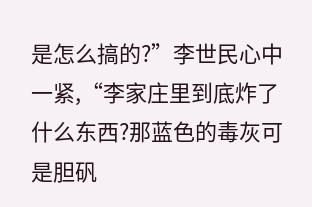是怎么搞的?”李世民心中一紧,“李家庄里到底炸了什么东西?那蓝色的毒灰可是胆矾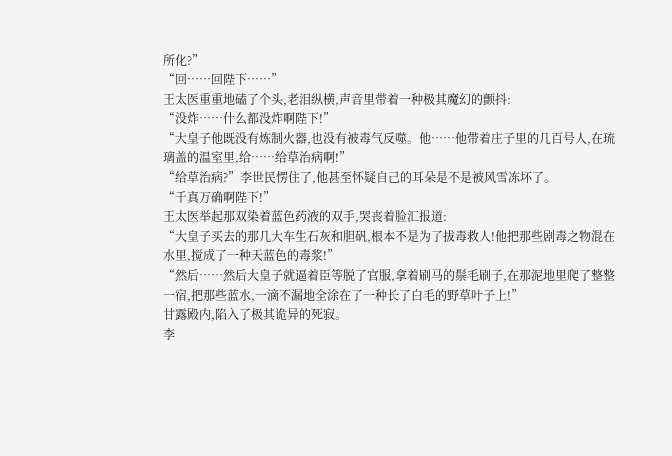所化?”
“回……回陛下……”
王太医重重地磕了个头,老泪纵横,声音里带着一种极其魔幻的颤抖:
“没炸……什么都没炸啊陛下!”
“大皇子他既没有炼制火器,也没有被毒气反噬。他……他带着庄子里的几百号人,在琉璃盖的温室里,给……给草治病啊!”
“给草治病?”李世民愣住了,他甚至怀疑自己的耳朵是不是被风雪冻坏了。
“千真万确啊陛下!”
王太医举起那双染着蓝色药液的双手,哭丧着脸汇报道:
“大皇子买去的那几大车生石灰和胆矾,根本不是为了拔毒救人!他把那些剧毒之物混在水里,搅成了一种天蓝色的毒浆!”
“然后……然后大皇子就逼着臣等脱了官服,拿着刷马的鬃毛刷子,在那泥地里爬了整整一宿,把那些蓝水,一滴不漏地全涂在了一种长了白毛的野草叶子上!”
甘露殿内,陷入了极其诡异的死寂。
李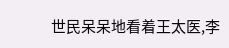世民呆呆地看着王太医,李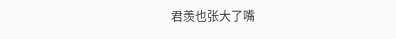君羡也张大了嘴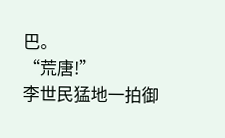巴。
“荒唐!”
李世民猛地一拍御